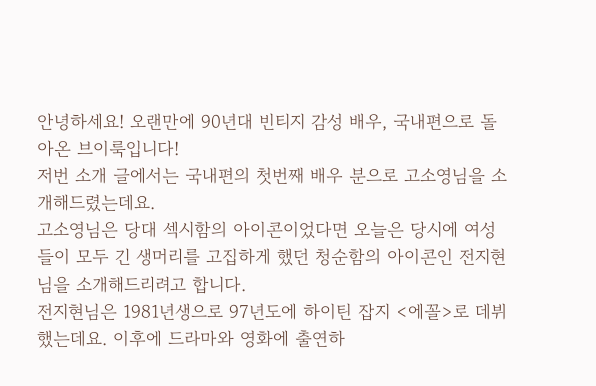안녕하세요! 오랜만에 90년대 빈티지 감성 배우, 국내편으로 돌아온 브이룩입니다!
저번 소개 글에서는 국내편의 첫번째 배우 분으로 고소영님을 소개해드렸는데요.
고소영님은 당대 섹시함의 아이콘이었다면 오늘은 당시에 여성들이 모두 긴 생머리를 고집하게 했던 청순함의 아이콘인 전지현님을 소개해드리려고 합니다.
전지현님은 1981년생으로 97년도에 하이틴 잡지 <에꼴>로 데뷔했는데요. 이후에 드라마와 영화에 출연하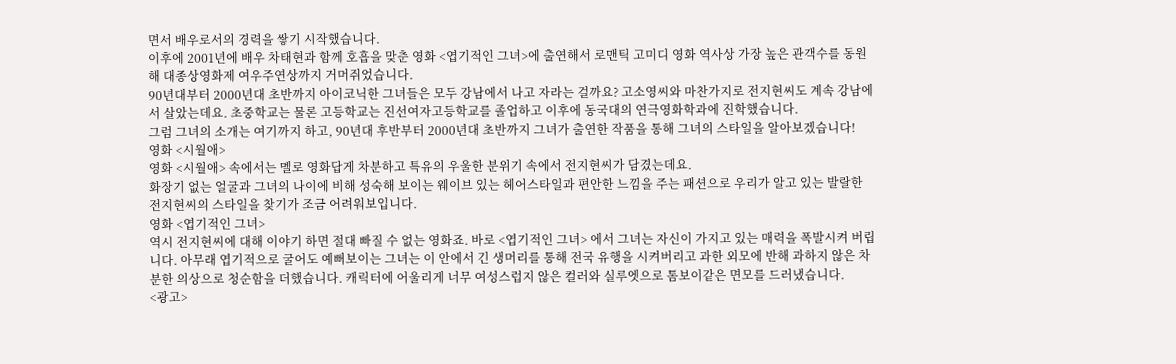면서 배우로서의 경력을 쌓기 시작했습니다.
이후에 2001년에 배우 차태현과 함께 호흡을 맞춘 영화 <엽기적인 그녀>에 출연해서 로맨틱 고미디 영화 역사상 가장 높은 관객수를 동원해 대종상영화제 여우주연상까지 거머쥐었습니다.
90년대부터 2000년대 초반까지 아이코닉한 그녀들은 모두 강남에서 나고 자라는 걸까요? 고소영씨와 마찬가지로 전지현씨도 계속 강남에서 살았는데요. 초중학교는 물론 고등학교는 진선여자고등학교를 졸업하고 이후에 동국대의 연극영화학과에 진학했습니다.
그럼 그녀의 소개는 여기까지 하고, 90년대 후반부터 2000년대 초반까지 그녀가 출연한 작품을 통해 그녀의 스타일을 알아보겠습니다!
영화 <시월애>
영화 <시월애> 속에서는 멜로 영화답게 차분하고 특유의 우울한 분위기 속에서 전지현씨가 담겼는데요.
화장기 없는 얼굴과 그녀의 나이에 비해 성숙해 보이는 웨이브 있는 헤어스타일과 편안한 느낌을 주는 패션으로 우리가 알고 있는 발랄한 전지현씨의 스타일을 찾기가 조금 어려워보입니다.
영화 <엽기적인 그녀>
역시 전지현씨에 대해 이야기 하면 절대 빠질 수 없는 영화죠. 바로 <엽기적인 그녀> 에서 그녀는 자신이 가지고 있는 매력을 폭발시켜 버립니다. 아무래 엽기적으로 굴어도 예뻐보이는 그녀는 이 안에서 긴 생머리를 통해 전국 유행을 시켜버리고 과한 외모에 반해 과하지 않은 차분한 의상으로 청순함을 더했습니다. 캐릭터에 어울리게 너무 여성스럽지 않은 컬러와 실루엣으로 톰보이같은 면모를 드러냈습니다.
<광고>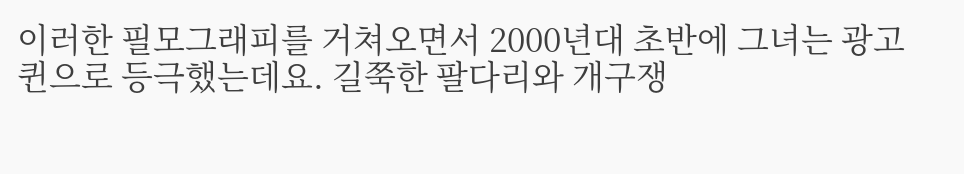이러한 필모그래피를 거쳐오면서 2000년대 초반에 그녀는 광고퀸으로 등극했는데요. 길쭉한 팔다리와 개구쟁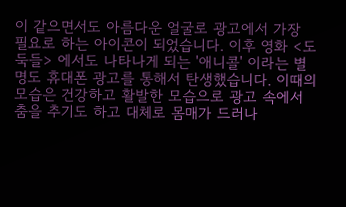이 같으면서도 아름다운 얼굴로 광고에서 가장 필요로 하는 아이콘이 되었습니다. 이후 영화 <도둑들> 에서도 나타나게 되는 '애니콜' 이라는 별명도 휴대폰 광고를 통해서 탄생했습니다. 이때의 모습은 건강하고 활발한 모습으로 광고 속에서 춤을 추기도 하고 대체로 몸매가 드러나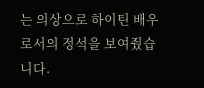는 의상으로 하이틴 배우로서의 정석을 보여줬습니다.